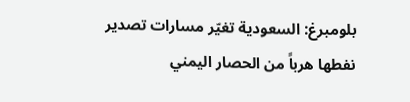بلومبرغ: السعودية تغيّر مسارات تصدير نفطها هرباً من الحصار اليمني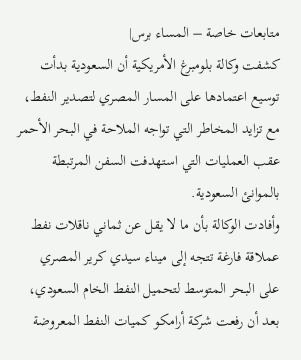متابعات خاصة – المساء برس|
كشفت وكالة بلومبرغ الأمريكية أن السعودية بدأت توسيع اعتمادها على المسار المصري لتصدير النفط، مع تزايد المخاطر التي تواجه الملاحة في البحر الأحمر عقب العمليات التي استهدفت السفن المرتبطة بالموانئ السعودية.
وأفادت الوكالة بأن ما لا يقل عن ثماني ناقلات نفط عملاقة فارغة تتجه إلى ميناء سيدي كرير المصري على البحر المتوسط لتحميل النفط الخام السعودي، بعد أن رفعت شركة أرامكو كميات النفط المعروضة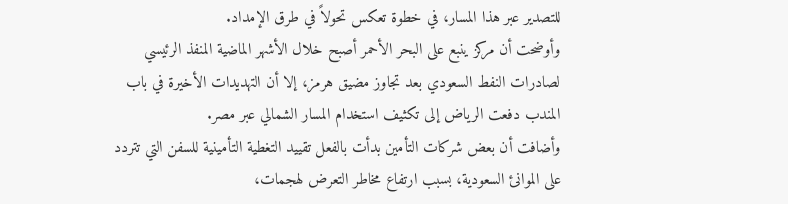للتصدير عبر هذا المسار، في خطوة تعكس تحولاً في طرق الإمداد.
وأوضحت أن مركز ينبع على البحر الأحمر أصبح خلال الأشهر الماضية المنفذ الرئيسي لصادرات النفط السعودي بعد تجاوز مضيق هرمز، إلا أن التهديدات الأخيرة في باب المندب دفعت الرياض إلى تكثيف استخدام المسار الشمالي عبر مصر.
وأضافت أن بعض شركات التأمين بدأت بالفعل تقييد التغطية التأمينية للسفن التي تتردد على الموانئ السعودية، بسبب ارتفاع مخاطر التعرض لهجمات،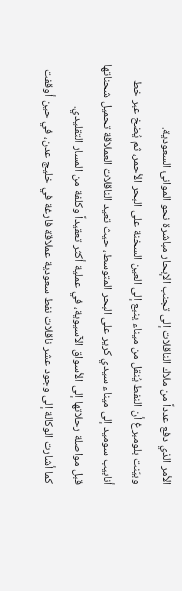الأمر الذي دفع عدداً من ملاك الناقلات إلى تجنب الإبحار مباشرة نحو الموانئ السعودية.
وبيّنت بلومبرغ أن النفط يُنقل من ميناء ينبع إلى العين السخنة على البحر الأحمر، ثم يُضخ عبر خط أنابيب سوميد إلى ميناء سيدي كرير على البحر المتوسط، حيث تعيد الناقلات العملاقة تحميل شحناتها قبل مواصلة رحلاتها إلى الأسواق الآسيوية، في عملية أكثر تعقيداً وكلفة من المسار التقليدي.
كما أشارت الوكالة إلى وجود عشر ناقلات نفط سعودية عملاقة فارغة في خليج عدن، في حين أوقفت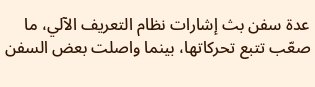عدة سفن بث إشارات نظام التعريف الآلي، ما صعّب تتبع تحركاتها، بينما واصلت بعض السفن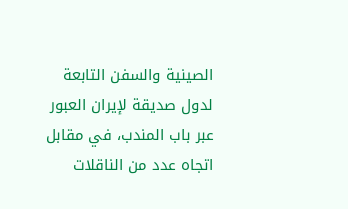الصينية والسفن التابعة لدول صديقة لإيران العبور عبر باب المندب، في مقابل اتجاه عدد من الناقلات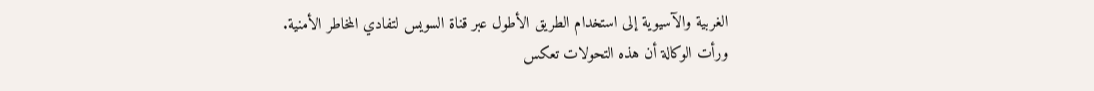الغربية والآسيوية إلى استخدام الطريق الأطول عبر قناة السويس لتفادي المخاطر الأمنية.
ورأت الوكالة أن هذه التحولات تعكس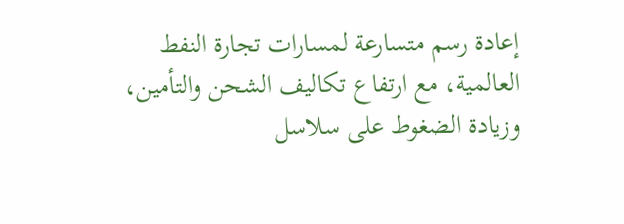إعادة رسم متسارعة لمسارات تجارة النفط العالمية، مع ارتفاع تكاليف الشحن والتأمين، وزيادة الضغوط على سلاسل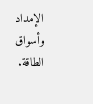الإمداد وأسواق الطاقة.